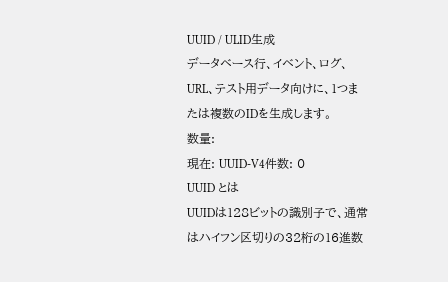UUID / ULID生成
データベース行、イベント、ログ、URL、テスト用データ向けに、1つまたは複数のIDを生成します。
数量:
現在: UUID-V4件数: 0
UUID とは
UUIDは128ビットの識別子で、通常はハイフン区切りの32桁の16進数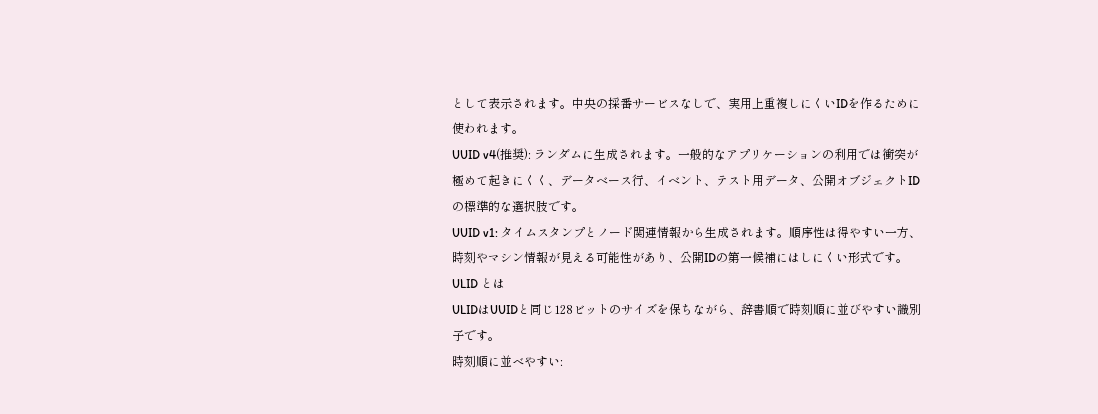として表示されます。中央の採番サービスなしで、実用上重複しにくいIDを作るために使われます。
UUID v4(推奨): ランダムに生成されます。一般的なアプリケーションの利用では衝突が極めて起きにくく、データベース行、イベント、テスト用データ、公開オブジェクトIDの標準的な選択肢です。
UUID v1: タイムスタンプとノード関連情報から生成されます。順序性は得やすい一方、時刻やマシン情報が見える可能性があり、公開IDの第一候補にはしにくい形式です。
ULID とは
ULIDはUUIDと同じ128ビットのサイズを保ちながら、辞書順で時刻順に並びやすい識別子です。
時刻順に並べやすい: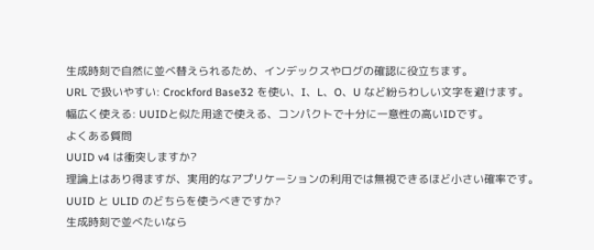生成時刻で自然に並べ替えられるため、インデックスやログの確認に役立ちます。
URL で扱いやすい: Crockford Base32 を使い、I、L、O、U など紛らわしい文字を避けます。
幅広く使える: UUIDと似た用途で使える、コンパクトで十分に一意性の高いIDです。
よくある質問
UUID v4 は衝突しますか?
理論上はあり得ますが、実用的なアプリケーションの利用では無視できるほど小さい確率です。
UUID と ULID のどちらを使うべきですか?
生成時刻で並べたいなら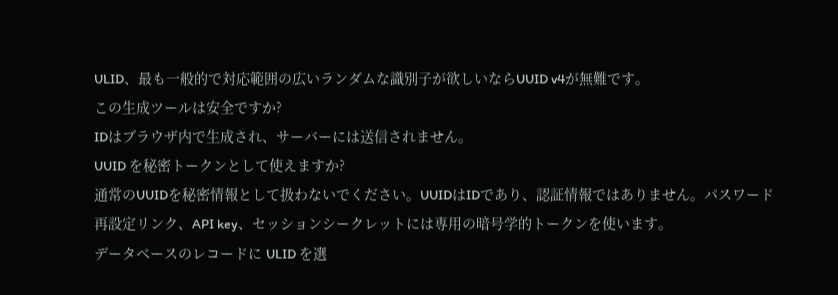ULID、最も一般的で対応範囲の広いランダムな識別子が欲しいならUUID v4が無難です。
この生成ツールは安全ですか?
IDはブラウザ内で生成され、サーバーには送信されません。
UUID を秘密トークンとして使えますか?
通常のUUIDを秘密情報として扱わないでください。UUIDはIDであり、認証情報ではありません。パスワード再設定リンク、API key、セッションシークレットには専用の暗号学的トークンを使います。
データベースのレコードに ULID を選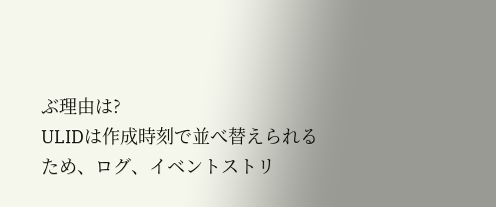ぶ理由は?
ULIDは作成時刻で並べ替えられるため、ログ、イベントストリ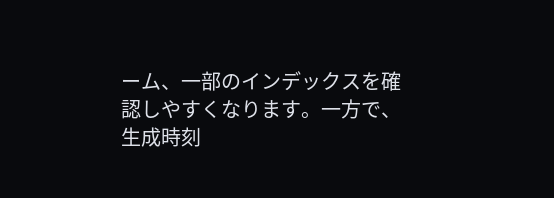ーム、一部のインデックスを確認しやすくなります。一方で、生成時刻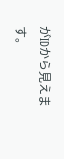がIDから見えます。